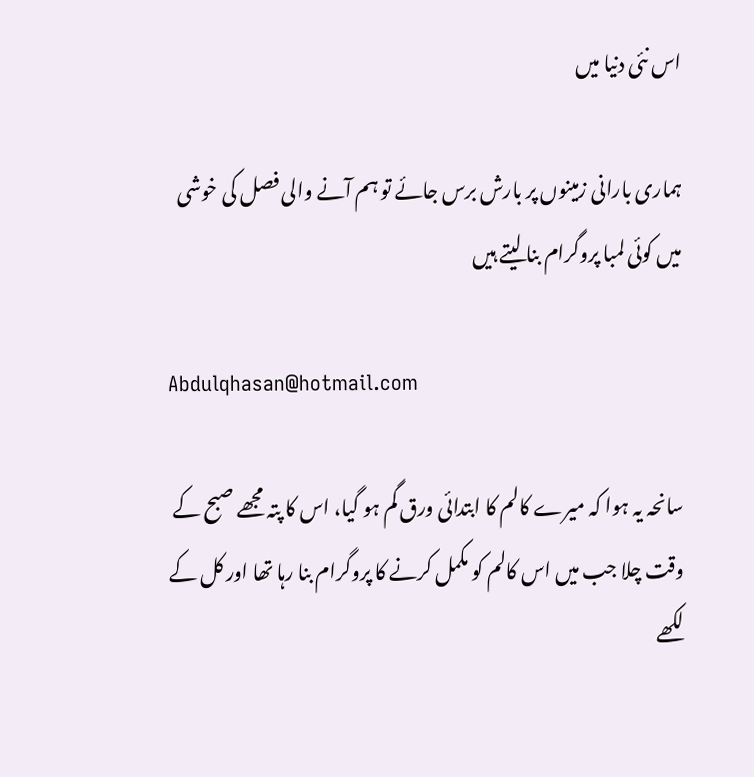اس نئی دنیا میں

ہماری بارانی زمینوں پر بارش برس جائے تو ہم آنے والی فصل کی خوشی میں کوئی لمبا پروگرام بنا لیتے ہیں

Abdulqhasan@hotmail.com

سانحہ یہ ہوا کہ میرے کالم کا ابتدائی ورق گم ہو گیا، اس کا پتہ مجھے صبح کے وقت چلا جب میں اس کالم کو مکمل کرنے کا پروگرام بنا رہا تھا اور کل کے لکھے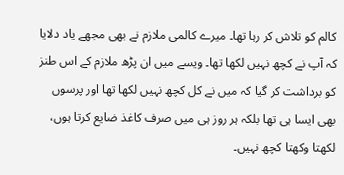کالم کو تلاش کر رہا تھا۔ میرے کالمی ملازم نے بھی مجھے یاد دلایا کہ آپ نے کچھ نہیں لکھا تھا۔ ویسے میں ان پڑھ ملازم کے اس طنز کو برداشت کر گیا کہ میں نے کل کچھ نہیں لکھا تھا اور پرسوں بھی ایسا ہی تھا بلکہ ہر روز ہی میں صرف کاغذ ضایع کرتا ہوں، لکھتا وکھتا کچھ نہیں۔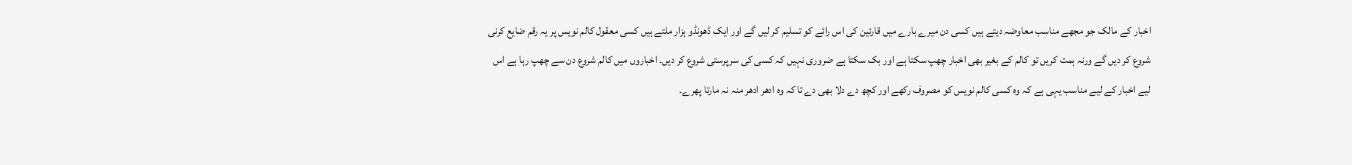اخبار کے مالک جو مجھے مناسب معاوضہ دیتے ہیں کسی دن میرے بارے میں قارئین کی اس رائے کو تسلیم کر لیں گے اور ایک ڈھونڈو ہزار ملتے ہیں کسی معقول کالم نویس پر یہ رقم ضایع کرنی شروع کر دیں گے ورنہ ہمت کریں تو کالم کے بغیر بھی اخبار چھپ سکتا ہے اور بک سکتا ہے ضروری نہیں کہ کسی کی سرپرستی شروع کر دیں۔ اخباروں میں کالم شروع دن سے چھپ رہا ہے اس لیے اخبار کے لیے مناسب یہی ہے کہ وہ کسی کالم نویس کو مصروف رکھے اور کچھ دے دلا بھی دے تا کہ وہ ادھر ادھر منہ نہ مارتا پھرے۔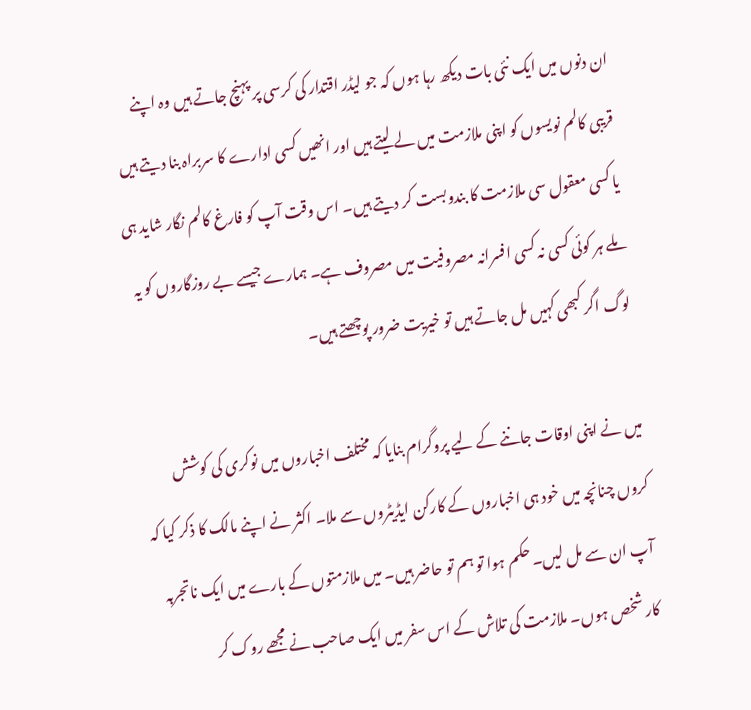ان دنوں میں ایک نئی بات دیکھ رہا ہوں کہ جو لیڈر اقتدار کی کرسی پر پہنچ جاتے ہیں وہ اپنے قریبی کالم نویسوں کو اپنی ملازمت میں لے لیتے ہیں اور انھیں کسی ادارے کا سربراہ بنا دیتے ہیں یا کسی معقول سی ملازمت کا بندوبست کر دیتے ہیں۔ اس وقت آپ کو فارغ کالم نگار شاید ہی ملے ہر کوئی کسی نہ کسی افسرانہ مصروفیت میں مصروف ہے۔ ہمارے جیسے بے روزگاروں کو یہ لوگ اگر کبھی کہیں مل جاتے ہیں تو خیریت ضرور پوچھتے ہیں۔

میں نے اپنی اوقات جاننے کے لیے پروگرام بنایا کہ مختلف اخباروں میں نوکری کی کوشش کروں چنانچہ میں خود ہی اخباروں کے کارکن ایڈیٹروں سے ملا۔ اکثر نے اپنے مالک کا ذکر کیا کہ آپ ان سے مل لیں۔ حکم ہوا تو ہم تو حاضر ہیں۔ میں ملازمتوں کے بارے میں ایک ناتجربہ کار شخص ہوں۔ ملازمت کی تلاش کے اس سفر میں ایک صاحب نے مجھے روک کر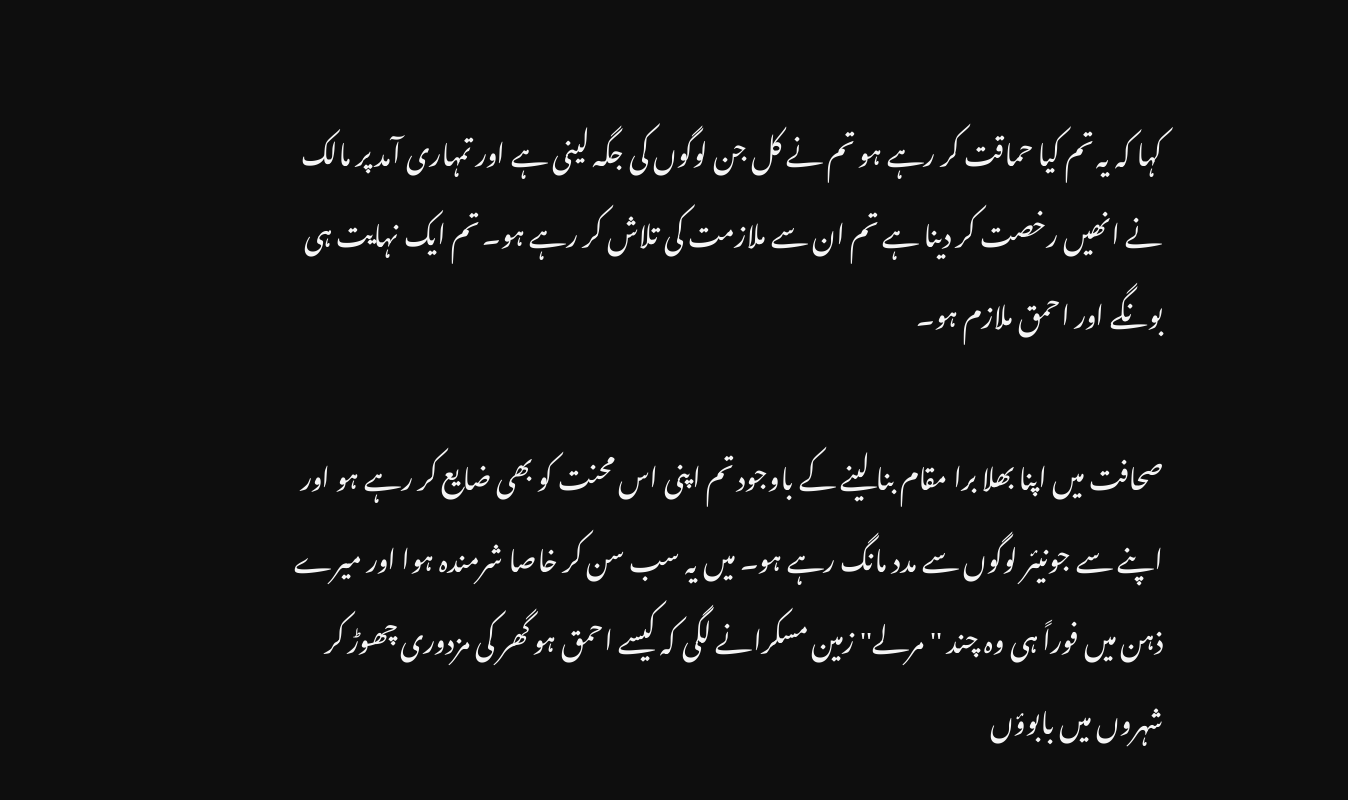کہا کہ یہ تم کیا حماقت کر رہے ہو تم نے کل جن لوگوں کی جگہ لینی ہے اور تمہاری آمد پر مالک نے انھیں رخصت کر دینا ہے تم ان سے ملازمت کی تلاش کر رہے ہو۔ تم ایک نہایت ہی بونگے اور احمق ملازم ہو۔

صحافت میں اپنا بھلا برا مقام بنا لینے کے باوجود تم اپنی اس محنت کو بھی ضایع کر رہے ہو اور اپنے سے جونیئر لوگوں سے مدد مانگ رہے ہو۔ میں یہ سب سن کر خاصا شرمندہ ہوا اور میرے ذہن میں فوراً ہی وہ چند ''مرلے'' زمین مسکرانے لگی کہ کیسے احمق ہو گھر کی مزدوری چھوڑ کر شہروں میں بابوؤں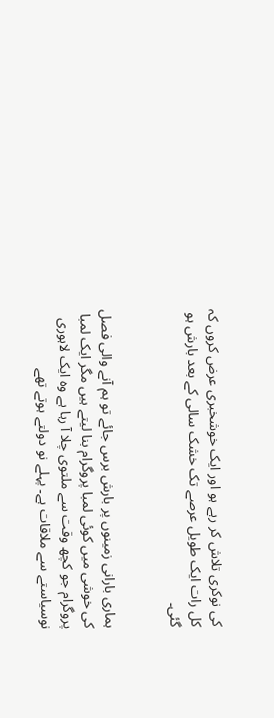کی نوکری تلاش کر رہے ہو اور ایک خوشخبری عرض کروں کہ کل رات ایک طویل عرصے تک خشک سالی کے بعد بارش ہو گئی۔


ہماری بارانی زمینوں پر بارش برس جائے تو ہم آنے والی فصل کی خوشی میں کوئی لمبا پروگرام بنا لیتے ہیں مگر ایک لمبا پروگرام جو کچھ وقت سے ملتوی چلا آ رہا ہے وہ ایک لاہوری نوسیاستے سے ملاقات ہے۔ پہلے نو دولتے ہوتے تھے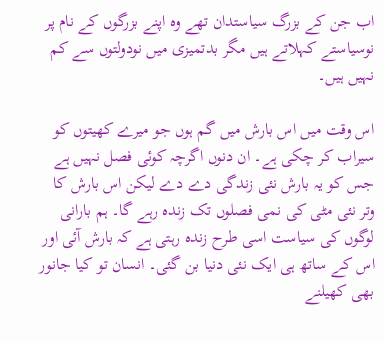اب جن کے بزرگ سیاستدان تھے وہ اپنے بزرگوں کے نام پر نوسیاستے کہلاتے ہیں مگر بدتمیزی میں نودولتوں سے کم نہیں ہیں۔

اس وقت میں اس بارش میں گم ہوں جو میرے کھیتوں کو سیراب کر چکی ہے۔ ان دنوں اگرچہ کوئی فصل نہیں ہے جس کو یہ بارش نئی زندگی دے دے لیکن اس بارش کا وتر نئی مٹی کی نمی فصلوں تک زندہ رہے گا۔ ہم بارانی لوگوں کی سیاست اسی طرح زندہ رہتی ہے کہ بارش آئی اور اس کے ساتھ ہی ایک نئی دنیا بن گئی۔ انسان تو کیا جانور بھی کھیلنے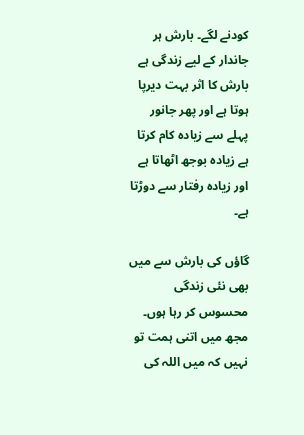کودنے لگے۔ بارش ہر جاندار کے لیے زندگی ہے بارش کا اثر بہت دیرپا ہوتا ہے اور پھر جانور پہلے سے زیادہ کام کرتا ہے زیادہ بوجھ اٹھاتا ہے اور زیادہ رفتار سے دوڑتا ہے۔

گاؤں کی بارش سے میں بھی نئی زندگی محسوس کر رہا ہوں۔ مجھ میں اتنی ہمت تو نہیں کہ میں اللہ کی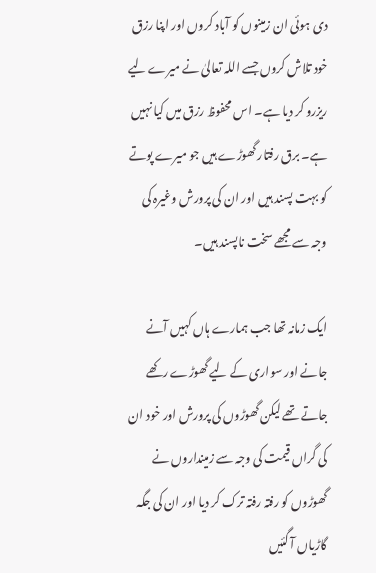دی ہوئی ان زمینوں کو آباد کروں اور اپنا رزق خود تلاش کروں جسے اللہ تعالیٰ نے میرے لیے ریزرو کر دیا ہے۔ اس محفوظ رزق میں کیا نہیں ہے۔ برق رفتار گھوڑے ہیں جو میرے پوتے کو بہت پسند ہیں اور ان کی پرورش وغیرہ کی وجہ سے مجھے سخت ناپسند ہیں۔

ایک زمانہ تھا جب ہمارے ہاں کہیں آنے جانے اور سواری کے لیے گھوڑے رکھے جاتے تھے لیکن گھوڑوں کی پرورش اور خود ان کی گراں قیمت کی وجہ سے زمینداروں نے گھوڑوں کو رفتہ رفتہ ترک کر دیا اور ان کی جگہ گاڑیاں آ گئیں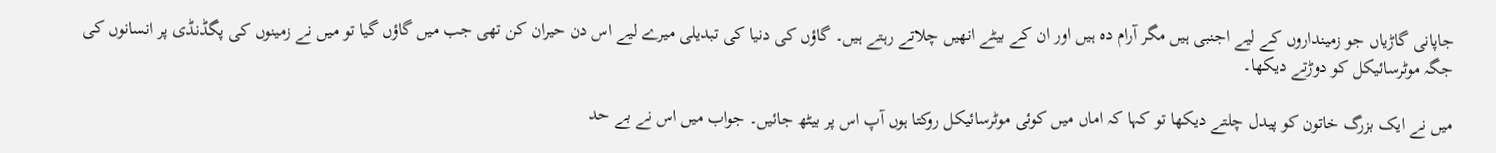جاپانی گاڑیاں جو زمینداروں کے لیے اجنبی ہیں مگر آرام دہ ہیں اور ان کے بیٹے انھیں چلاتے رہتے ہیں۔ گاؤں کی دنیا کی تبدیلی میرے لیے اس دن حیران کن تھی جب میں گاؤں گیا تو میں نے زمینوں کی پگڈنڈی پر انسانوں کی جگہ موٹرسائیکل کو دوڑتے دیکھا۔

میں نے ایک بزرگ خاتون کو پیدل چلتے دیکھا تو کہا کہ اماں میں کوئی موٹرسائیکل روکتا ہوں آپ اس پر بیٹھ جائیں۔ جواب میں اس نے بے حد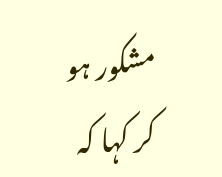مشکور ہو کر کہا کہ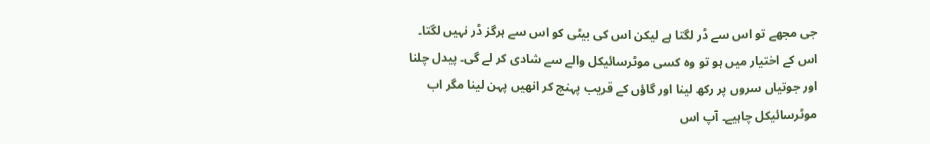جی مجھے تو اس سے ڈر لگتا ہے لیکن اس کی بیٹی کو اس سے ہرگز ڈر نہیں لگتا۔ اس کے اختیار میں ہو تو وہ کسی موٹرسائیکل والے سے شادی کر لے گی۔ پیدل چلنا اور جوتیاں سروں پر رکھ لینا اور گاؤں کے قریب پہنچ کر انھیں پہن لینا مگر اب موٹرسائیکل چاہیے۔ آپ اس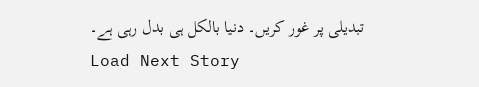تبدیلی پر غور کریں۔ دنیا بالکل ہی بدل رہی ہے۔
Load Next Story